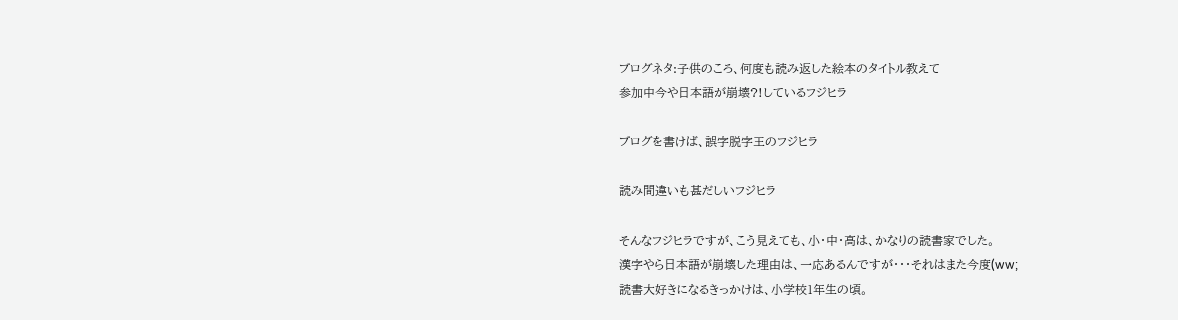ブログネタ:子供のころ、何度も読み返した絵本のタイトル教えて
参加中今や日本語が崩壊?!しているフジヒラ

ブログを書けば、誤字脱字王のフジヒラ

読み間違いも甚だしいフジヒラ

そんなフジヒラですが、こう見えても、小・中・高は、かなりの読書家でした。
漢字やら日本語が崩壊した理由は、一応あるんですが・・・それはまた今度(ww;
読書大好きになるきっかけは、小学校1年生の頃。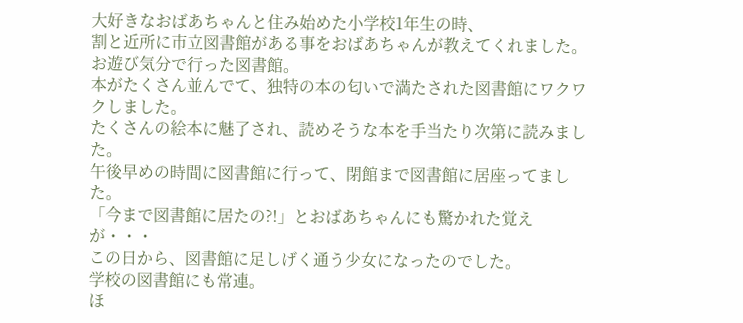大好きなおばあちゃんと住み始めた小学校1年生の時、
割と近所に市立図書館がある事をおばあちゃんが教えてくれました。
お遊び気分で行った図書館。
本がたくさん並んでて、独特の本の匂いで満たされた図書館にワクワクしました。
たくさんの絵本に魅了され、読めそうな本を手当たり次第に読みました。
午後早めの時間に図書館に行って、閉館まで図書館に居座ってました。
「今まで図書館に居たの?!」とおばあちゃんにも驚かれた覚えが・・・
この日から、図書館に足しげく通う少女になったのでした。
学校の図書館にも常連。
ほ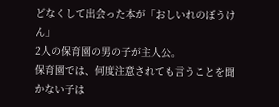どなくして出会った本が「おしいれのぼうけん」
2人の保育園の男の子が主人公。
保育園では、何度注意されても言うことを聞かない子は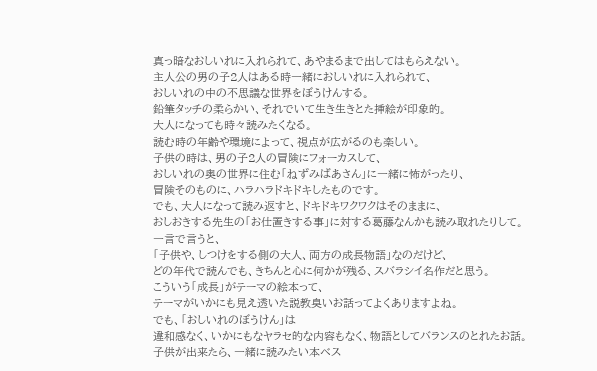真っ暗なおしいれに入れられて、あやまるまで出してはもらえない。
主人公の男の子2人はある時一緒におしいれに入れられて、
おしいれの中の不思議な世界をぼうけんする。
鉛筆タッチの柔らかい、それでいて生き生きとた挿絵が印象的。
大人になっても時々読みたくなる。
読む時の年齢や環境によって、視点が広がるのも楽しい。
子供の時は、男の子2人の冒険にフォーカスして、
おしいれの奥の世界に住む「ねずみばあさん」に一緒に怖がったり、
冒険そのものに、ハラハラドキドキしたものです。
でも、大人になって読み返すと、ドキドキワクワクはそのままに、
おしおきする先生の「お仕置きする事」に対する葛藤なんかも読み取れたりして。
一言で言うと、
「子供や、しつけをする側の大人、両方の成長物語」なのだけど、
どの年代で読んでも、きちんと心に何かが残る、スバラシイ名作だと思う。
こういう「成長」がテーマの絵本って、
テーマがいかにも見え透いた説教臭いお話ってよくありますよね。
でも、「おしいれのぼうけん」は
違和感なく、いかにもなヤラセ的な内容もなく、物語としてバランスのとれたお話。
子供が出来たら、一緒に読みたい本ベス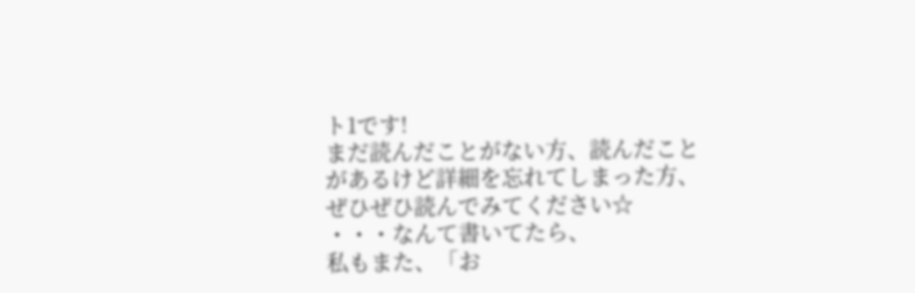ト1です!
まだ読んだことがない方、読んだことがあるけど詳細を忘れてしまった方、
ぜひぜひ読んでみてください☆
・・・なんて書いてたら、
私もまた、「お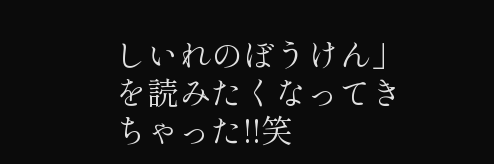しいれのぼうけん」を読みたくなってきちゃった!!笑